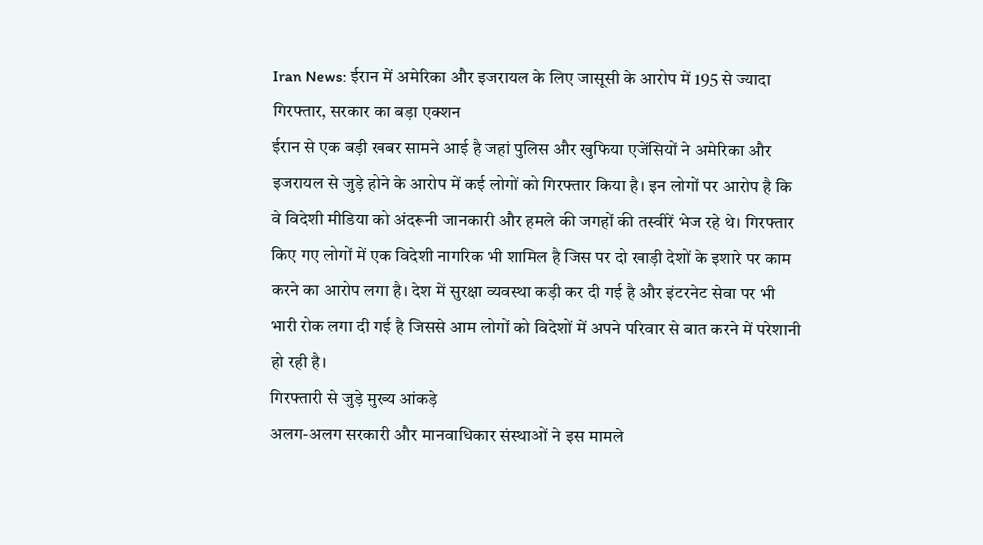Iran News: ईरान में अमेरिका और इजरायल के लिए जासूसी के आरोप में 195 से ज्यादा गिरफ्तार, सरकार का बड़ा एक्शन
ईरान से एक बड़ी खबर सामने आई है जहां पुलिस और खुफिया एजेंसियों ने अमेरिका और इजरायल से जुड़े होने के आरोप में कई लोगों को गिरफ्तार किया है। इन लोगों पर आरोप है कि वे विदेशी मीडिया को अंदरूनी जानकारी और हमले की जगहों की तस्वीरें भेज रहे थे। गिरफ्तार किए गए लोगों में एक विदेशी नागरिक भी शामिल है जिस पर दो खाड़ी देशों के इशारे पर काम करने का आरोप लगा है। देश में सुरक्षा व्यवस्था कड़ी कर दी गई है और इंटरनेट सेवा पर भी भारी रोक लगा दी गई है जिससे आम लोगों को विदेशों में अपने परिवार से बात करने में परेशानी हो रही है।
गिरफ्तारी से जुड़े मुख्य आंकड़े
अलग-अलग सरकारी और मानवाधिकार संस्थाओं ने इस मामले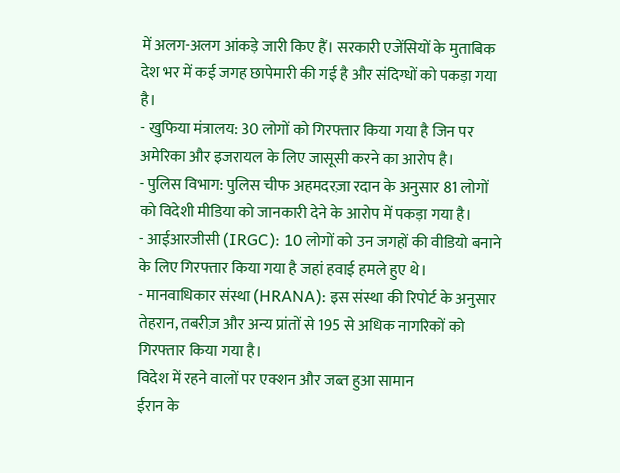में अलग-अलग आंकड़े जारी किए हैं। सरकारी एजेंसियों के मुताबिक देश भर में कई जगह छापेमारी की गई है और संदिग्धों को पकड़ा गया है।
- खुफिया मंत्रालय: 30 लोगों को गिरफ्तार किया गया है जिन पर अमेरिका और इजरायल के लिए जासूसी करने का आरोप है।
- पुलिस विभाग: पुलिस चीफ अहमदरज़ा रदान के अनुसार 81 लोगों को विदेशी मीडिया को जानकारी देने के आरोप में पकड़ा गया है।
- आईआरजीसी (IRGC): 10 लोगों को उन जगहों की वीडियो बनाने के लिए गिरफ्तार किया गया है जहां हवाई हमले हुए थे।
- मानवाधिकार संस्था (HRANA): इस संस्था की रिपोर्ट के अनुसार तेहरान, तबरीज़ और अन्य प्रांतों से 195 से अधिक नागरिकों को गिरफ्तार किया गया है।
विदेश में रहने वालों पर एक्शन और जब्त हुआ सामान
ईरान के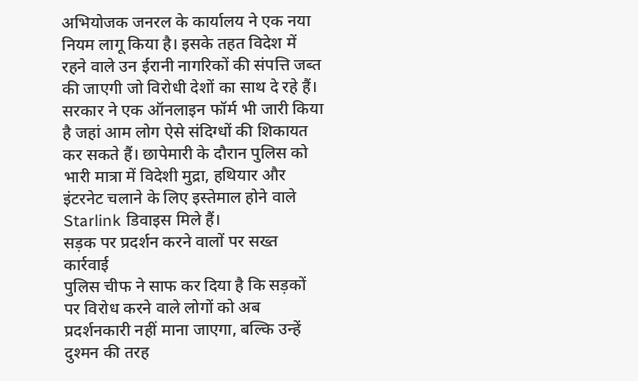अभियोजक जनरल के कार्यालय ने एक नया नियम लागू किया है। इसके तहत विदेश में रहने वाले उन ईरानी नागरिकों की संपत्ति जब्त की जाएगी जो विरोधी देशों का साथ दे रहे हैं। सरकार ने एक ऑनलाइन फॉर्म भी जारी किया है जहां आम लोग ऐसे संदिग्धों की शिकायत कर सकते हैं। छापेमारी के दौरान पुलिस को भारी मात्रा में विदेशी मुद्रा, हथियार और इंटरनेट चलाने के लिए इस्तेमाल होने वाले Starlink डिवाइस मिले हैं।
सड़क पर प्रदर्शन करने वालों पर सख्त कार्रवाई
पुलिस चीफ ने साफ कर दिया है कि सड़कों पर विरोध करने वाले लोगों को अब प्रदर्शनकारी नहीं माना जाएगा, बल्कि उन्हें दुश्मन की तरह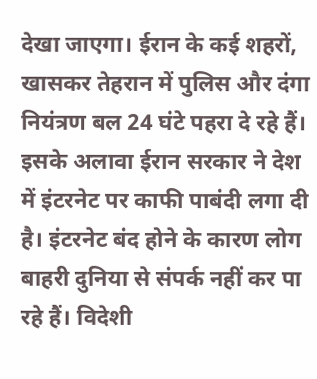देखा जाएगा। ईरान के कई शहरों, खासकर तेहरान में पुलिस और दंगा नियंत्रण बल 24 घंटे पहरा दे रहे हैं। इसके अलावा ईरान सरकार ने देश में इंटरनेट पर काफी पाबंदी लगा दी है। इंटरनेट बंद होने के कारण लोग बाहरी दुनिया से संपर्क नहीं कर पा रहे हैं। विदेशी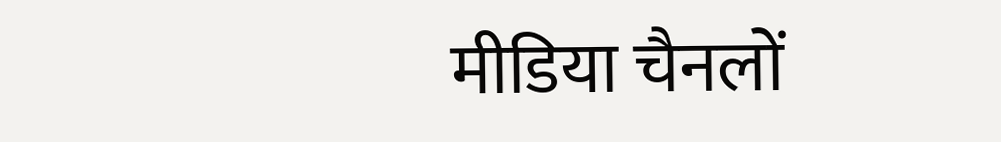मीडिया चैनलों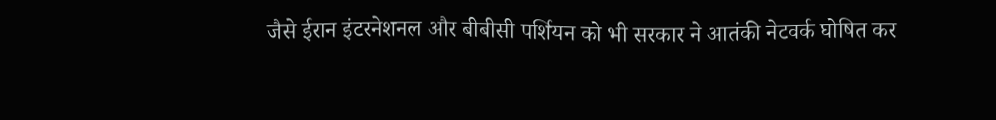जैसे ईरान इंटरनेशनल और बीबीसी पर्शियन को भी सरकार ने आतंकी नेटवर्क घोषित कर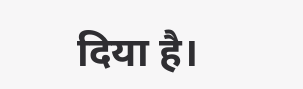दिया है।